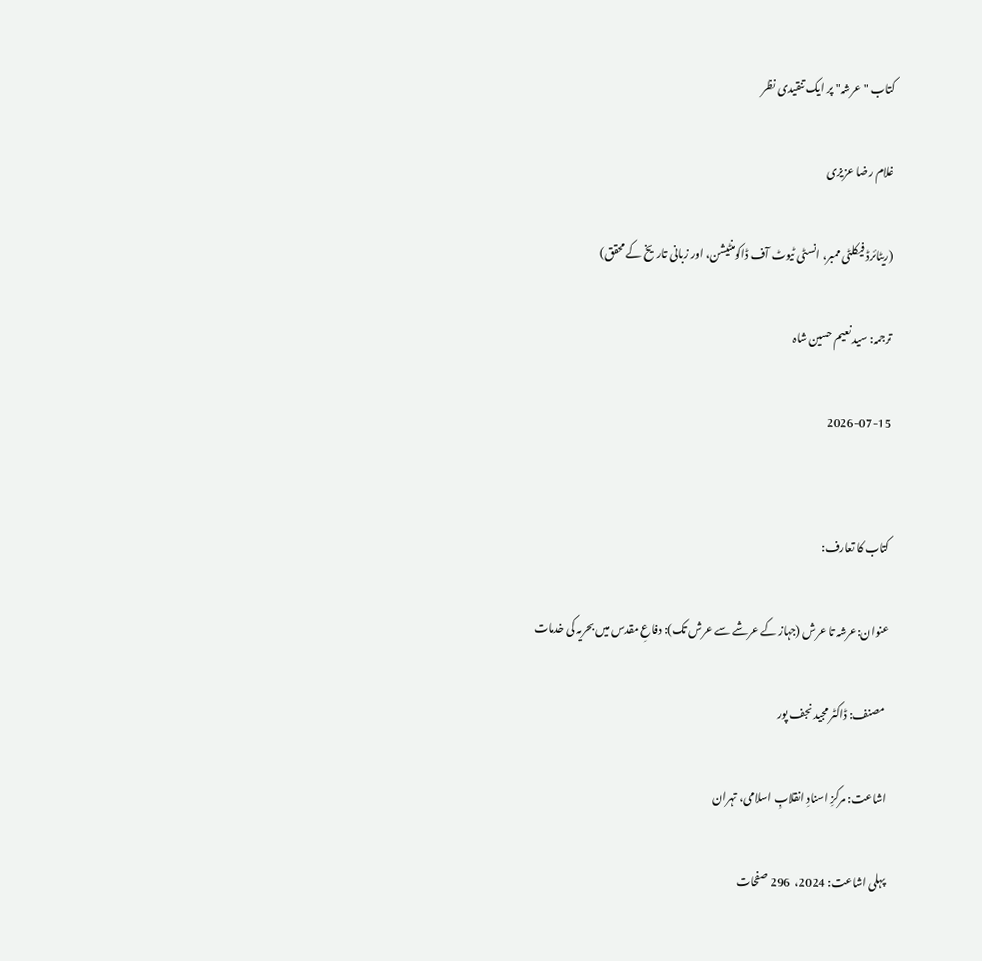کتاب "عرشہ" پر ایک تنقیدی نظر

غلام رضا عزیزی

(ریٹائرڈ فیکلٹی ممبر، انسٹی ٹیوٹ آف ڈاکومنٹیشن، اور زبانی تاریخ کے محقق)

ترجمہ: سید نعیم حسین شاہ

2026-07-15


کتاب کا تعارف:

عنوان:عرشہ تا عرش (جہاز کے عرشے سے عرش تک): دفاعِ مقدس میں بحریہ کی خدمات

 مصنف: ڈاکٹر مجید نجف پور

اشاعت: مرکزِ اسنادِ انقلابِ اسلامی، تہران

پہلی اشاعت: 2024،  296 صفحات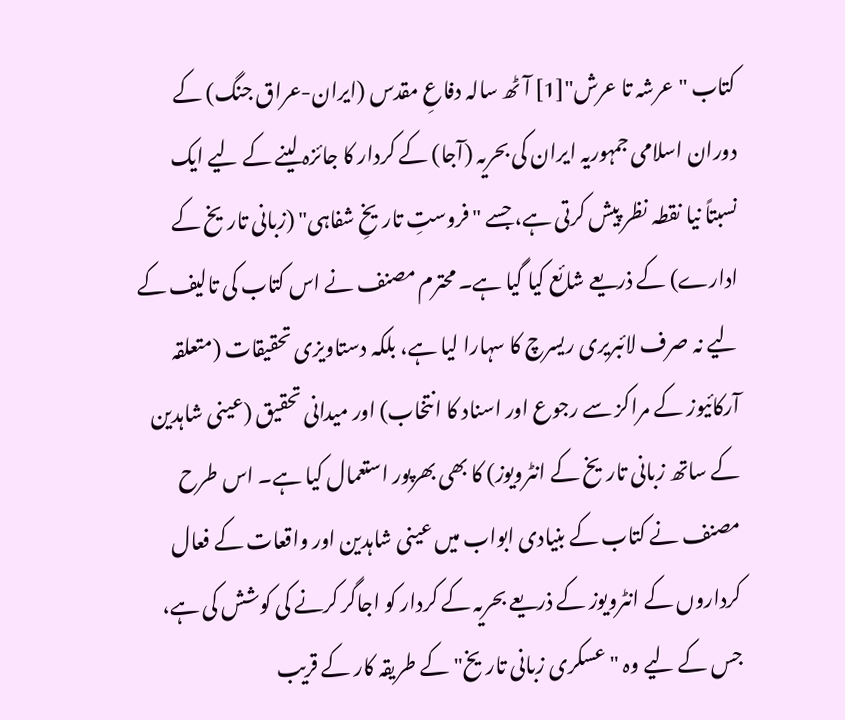کتاب "عرشہ تا عرش"[1] آٹھ سالہ دفاعِ مقدس (ایران-عراق جنگ) کے دوران اسلامی جمہوریہ ایران کی بحریہ (آجا) کے کردار کا جائزہ لینے کے لیے ایک نسبتاً نیا نقطہ نظر پیش کرتی ہے، جسے "فروستِ تاریخِ شفاہی" (زبانی تاریخ کے ادارے) کے ذریعے شائع کیا گیا ہے۔ محترم مصنف نے اس کتاب کی تالیف کے لیے نہ صرف لائبریری ریسرچ کا سہارا لیا ہے، بلکہ دستاویزی تحقیقات (متعلقہ آرکائیوز کے مراکز سے رجوع اور اسناد کا انتخاب) اور میدانی تحقیق (عینی شاہدین کے ساتھ زبانی تاریخ کے انٹرویوز) کا بھی بھرپور استعمال کیا ہے۔ اس طرح مصنف نے کتاب کے بنیادی ابواب میں عینی شاہدین اور واقعات کے فعال کرداروں کے انٹرویوز کے ذریعے بحریہ کے کردار کو اجاگر کرنے کی کوشش کی ہے، جس کے لیے وہ "عسکری زبانی تاریخ" کے طریقہ کار کے قریب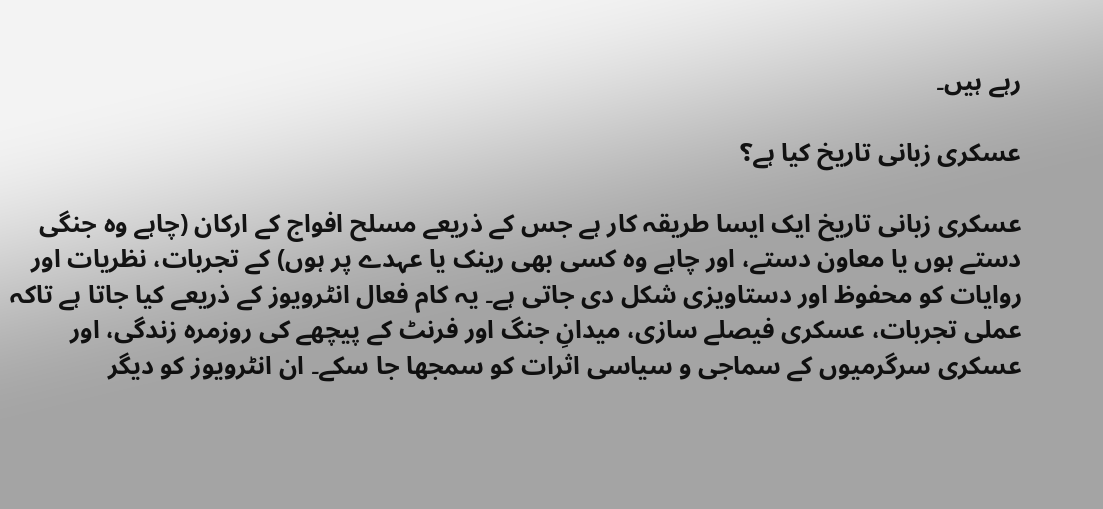رہے ہیں۔

عسکری زبانی تاریخ کیا ہے؟

عسکری زبانی تاریخ ایک ایسا طریقہ کار ہے جس کے ذریعے مسلح افواج کے ارکان (چاہے وہ جنگی دستے ہوں یا معاون دستے، اور چاہے وہ کسی بھی رینک یا عہدے پر ہوں) کے تجربات، نظریات اور روایات کو محفوظ اور دستاویزی شکل دی جاتی ہے۔ یہ کام فعال انٹرویوز کے ذریعے کیا جاتا ہے تاکہ عملی تجربات، عسکری فیصلے سازی، میدانِ جنگ اور فرنٹ کے پیچھے کی روزمرہ زندگی، اور عسکری سرگرمیوں کے سماجی و سیاسی اثرات کو سمجھا جا سکے۔ ان انٹرویوز کو دیگر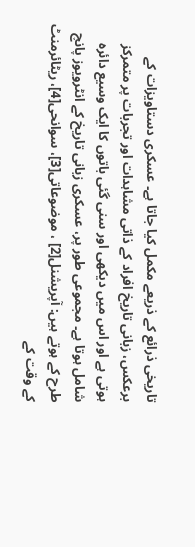تاریخی ذرائع کے ذریعے مکمل کیا جاتا ہے۔ عسکری دستاویزات کے برعکس، زبانی تاریخ افراد کے ذاتی مشاہدات اور تجربات پر متمرکز ہوتی ہے اور اس میں دیکھی اور سنی گئی باتوں کا ایک وسیع دائرہ شامل ہوتا ہے۔ مجموعی طور پر، عسکری زبانی تاریخ کے انٹرویوز پانچ طرح کے ہوتے ہیں: آپریشنل[2] ، موضوعاتی[3]، سوانحی[4]، ریٹائرمنٹ کے وقت کے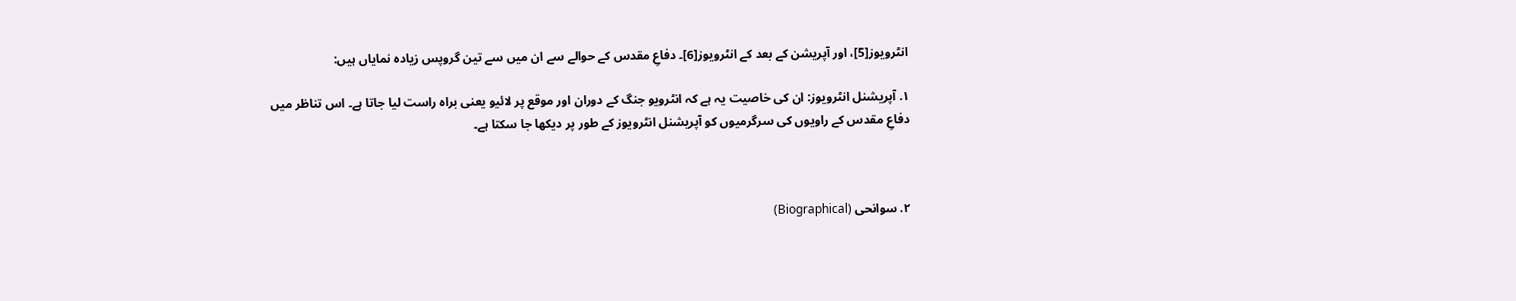انٹرویوز[5]، اور آپریشن کے بعد کے انٹرویوز[6]۔ دفاعِ مقدس کے حوالے سے ان میں سے تین گروپس زیادہ نمایاں ہیں:

۱. آپریشنل انٹرویوز: ان کی خاصیت یہ ہے کہ انٹرویو جنگ کے دوران اور موقع پر لائیو یعنی براہ راست لیا جاتا ہے۔ اس تناظر میں دفاعِ مقدس کے راویوں کی سرگرمیوں کو آپریشنل انٹرویوز کے طور پر دیکھا جا سکتا ہے۔



۲. سوانحی (Biographical)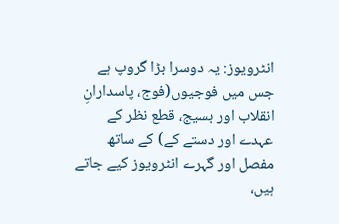انٹرویوز: یہ دوسرا بڑا گروپ ہے جس میں فوجیوں(فوج، پاسدارانِ انقلاب اور بسیج، قطع نظر کے عہدے اور دستے کے) کے ساتھ مفصل اور گہرے انٹرویوز کیے جاتے ہیں،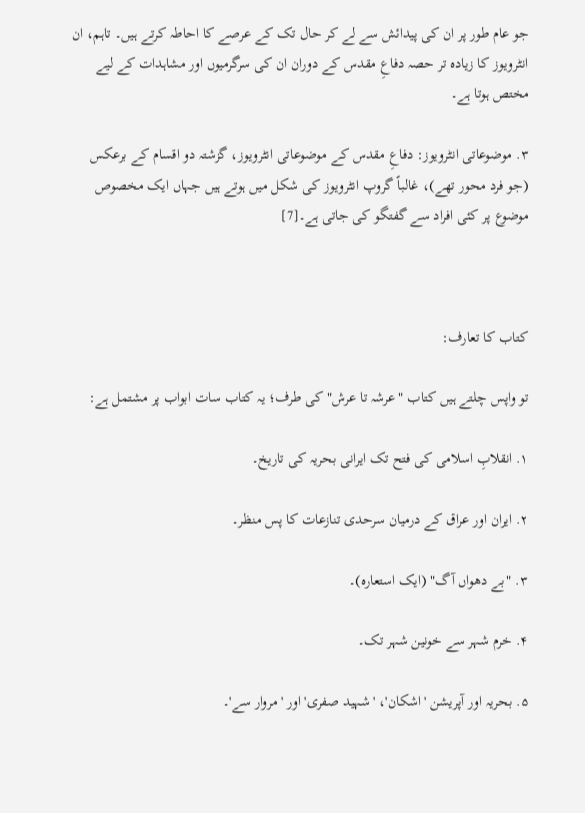جو عام طور پر ان کی پیدائش سے لے کر حال تک کے عرصے کا احاطہ کرتے ہیں۔ تاہم، ان انٹرویوز کا زیادہ تر حصہ دفاعِ مقدس کے دوران ان کی سرگرمیوں اور مشاہدات کے لیے مختص ہوتا ہے۔

۳. موضوعاتی انٹرویوز: دفاعِ مقدس کے موضوعاتی انٹرویوز، گزشتہ دو اقسام کے برعکس (جو فرد محور تھے)، غالباً گروپ انٹرویوز کی شکل میں ہوتے ہیں جہاں ایک مخصوص موضوع پر کئی افراد سے گفتگو کی جاتی ہے۔[7]



کتاب کا تعارف:

تو واپس چلتے ہیں کتاب "عرشہ تا عرش" کی طرف؛ یہ کتاب سات ابواب پر مشتمل ہے:

۱. انقلابِ اسلامی کی فتح تک ایرانی بحریہ کی تاریخ۔

۲. ایران اور عراق کے درمیان سرحدی تنازعات کا پس منظر۔

۳. "بے دھواں آگ" (ایک استعارہ)۔

۴. خرم شہر سے خونین شہر تک۔

۵. بحریہ اور آپریشن 'اشکان'، 'شہید صفری' اور 'مروار سے'۔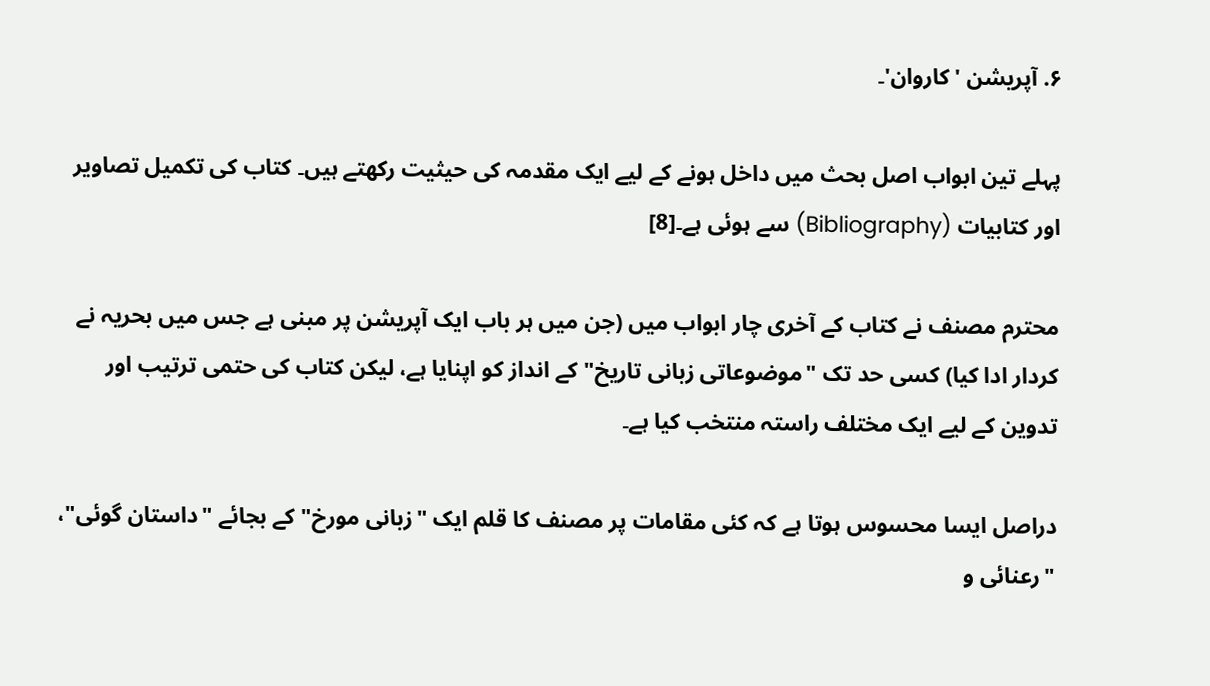۶. آپریشن 'کاروان'۔

پہلے تین ابواب اصل بحث میں داخل ہونے کے لیے ایک مقدمہ کی حیثیت رکھتے ہیں۔ کتاب کی تکمیل تصاویر اور کتابیات (Bibliography) سے ہوئی ہے۔[8]

محترم مصنف نے کتاب کے آخری چار ابواب میں (جن میں ہر باب ایک آپریشن پر مبنی ہے جس میں بحریہ نے کردار ادا کیا) کسی حد تک "موضوعاتی زبانی تاریخ" کے انداز کو اپنایا ہے، لیکن کتاب کی حتمی ترتیب اور تدوین کے لیے ایک مختلف راستہ منتخب کیا ہے۔

دراصل ایسا محسوس ہوتا ہے کہ کئی مقامات پر مصنف کا قلم ایک "زبانی مورخ" کے بجائے "داستان گوئی"، "رعنائی و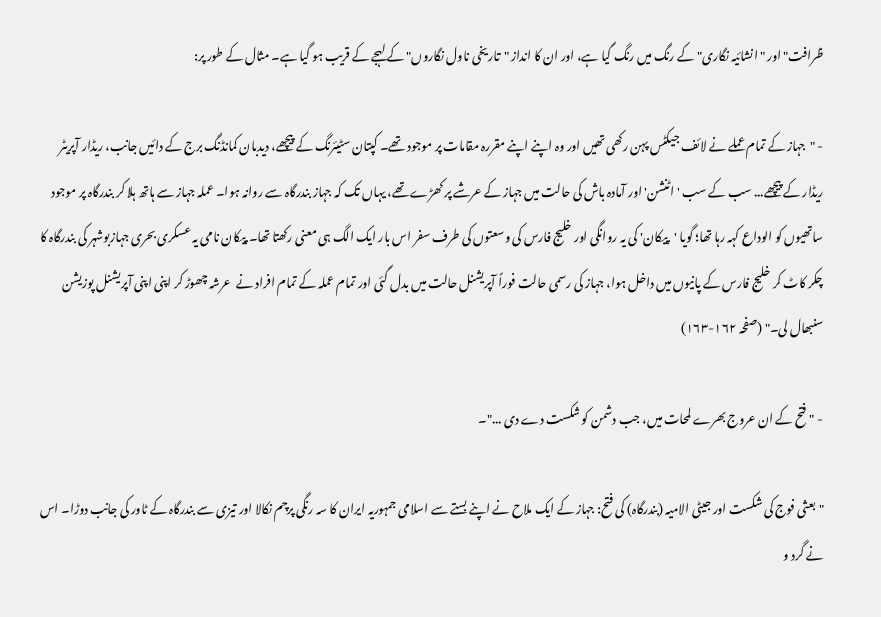ظرافت" اور "انشائیہ نگاری" کے رنگ میں رنگ گیا ہے، اور ان کا انداز "تاریخی ناول نگاروں" کے لہجے کے قریب ہو گیا ہے۔ مثال کے طور پر:

- "جہاز کے تمام عملے نے لائف جیکٹس پہن رکھی تھیں اور وہ اپنے اپنے مقررہ مقامات پر موجود تھے۔ کپتان سٹیئرنگ کے پیچھے، دیدبان کمانڈنگ برج کے دائیں جانب، ریڈار آپریٹر ریڈار کے پیچھے... سب کے سب 'اٹنشن' اور آمادہ باش کی حالت میں جہاز کے عرشے پر کھڑے تھے، یہاں تک کہ جہاز بندرگاہ سے روانہ ہوا۔ عملہ جہاز سے ہاتھ ہلا کر بندرگاہ پر موجود ساتھیوں کو الوداع کہہ رہا تھا؛ گویا 'پیکان' کی یہ روانگی اور خلیج فارس کی وسعتوں کی طرف سفر اس بار ایک الگ ہی معنی رکھتا تھا۔ پیکان نامی یہ عسکری بحری جہازبوشہر کی بندرگاہ کا چکر کاٹ کر خلیج فارس کے پانیوں میں داخل ہوا، جہاز کی رسمی حالت فوراً آپریشنل حالت میں بدل گئی اور تمام عملہ کے تمام افراد نے  عرشہ چھوڑ کر اپنی اپنی آپریشنل پوزیشن  سنبھال لی۔" (صفحہ ۱۶۲-۱۶۳)

- "فتح کے ان عروج بھرے لمحات میں، جب دشمن کو شکست دے دی ..."۔

"بعثی فوج کی شکست اور جیٹی الامیہ (بندرگاہ) کی فتح: جہاز کے ایک ملاح نے اپنے بستے سے اسلامی جمہوریہ ایران کا سہ رنگی پرچم نکالا اور تیزی سے بندرگاہ کے ٹاور کی جانب دوڑا۔ اس نے گرد و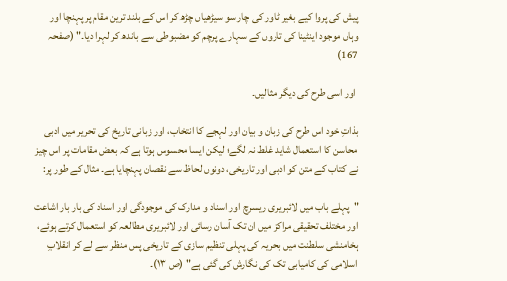پیش کی پروا کیے بغیر ٹاور کی چار سو سیڑھیاں چڑھ کر اس کے بلند ترین مقام پر پہنچا اور وہاں موجود اینٹینا کی تاروں کے سہارے پرچم کو مضبوطی سے باندھ کر لہرا دیا۔" (صفحہ 167)

 اور اسی طرح کی دیگر مثالیں۔

بذاتِ خود اس طرح کی زبان و بیان اور لہجے کا انتخاب، اور زبانی تاریخ کی تحریر میں ادبی محاسن کا استعمال شاید غلط نہ لگے؛ لیکن ایسا محسوس ہوتا ہے کہ بعض مقامات پر اس چیز نے کتاب کے متن کو ادبی اور تاریخی، دونوں لحاظ سے نقصان پہنچایا ہے۔ مثال کے طور پر:

"پہلے باب میں لائبریری ریسرچ اور اسناد و مدارک کی موجودگی اور اسناد کی بار بار اشاعت اور مختلف تحقیقی مراکز میں ان تک آسان رسائی اور لائبریری مطالعہ کو استعمال کرتے ہوئے، ہخامنشی سلطنت میں بحریہ کی پہلی تنظیم سازی کے تاریخی پس منظر سے لے کر انقلابِ اسلامی کی کامیابی تک کی نگارش کی گئی ہے" (ص ۱۳)۔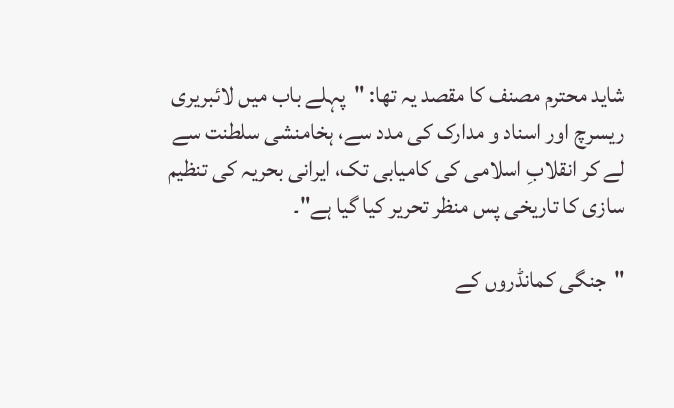شاید محترم مصنف کا مقصد یہ تھا: "پہلے باب میں لائبریری ریسرچ اور اسناد و مدارک کی مدد سے، ہخامنشی سلطنت سے لے کر انقلابِ اسلامی کی کامیابی تک، ایرانی بحریہ کی تنظیم سازی کا تاریخی پس منظر تحریر کیا گیا ہے"۔

"جنگی کمانڈروں کے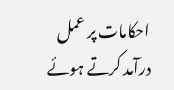احکامات پر عمل درآمد کرتے ہوئے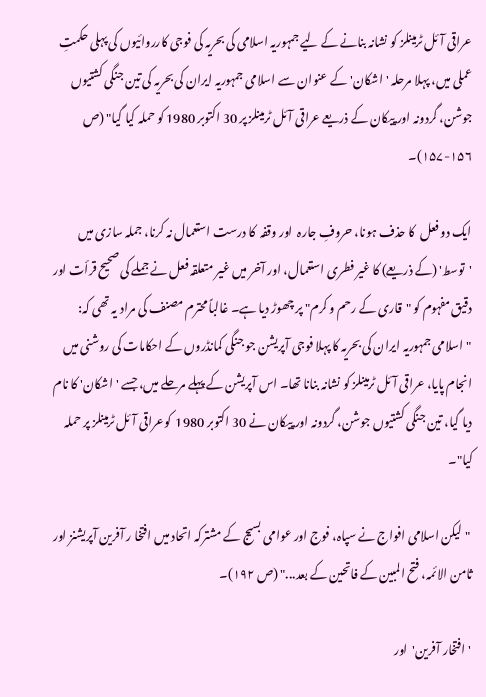عراقی آئل ٹرمینلز کو نشانہ بنانے کے لیے جمہوریہ اسلامی کی بحریہ کی فوجی کارروائیوں کی پہلی حکمتِ عملی میں، پہلا مرحلہ 'اشکان' کے عنوان سے اسلامی جمہوریہ ایران کی بحریہ کی تین جنگی کشتیوں جوشن، گردونہ اور پیکان کے ذریعے عراقی آئل ٹرمینلز پر 30 اکتوبر 1980 کو حملہ کیا گیا" (ص ۱۵۶-۱۵۷)۔

ایک دو فعل  کا حذف ہونا، حروفِ جارہ  اور وقفہ  کا درست استعمال نہ کرنا، جملہ سازی میں 'توسط' (کے ذریعے) کا غیر فطری استعمال، اور آخر میں غیر متعلقہ فعل نے جملے کی صحیح قرأت اور دقیق مفہوم کو "قاری کے رحم و کرم" پر چھوڑ دیا ہے۔ غالباً محترم مصنف کی مراد یہ تھی کہ: "اسلامی جمہوریہ ایران کی بحریہ کا پہلا فوجی آپریشن جو جنگی کمانڈروں کے احکامات کی روشنی میں انجام پایا، عراقی آئل ٹرمینلز کو نشانہ بنانا تھا۔ اس آپریشن کے پہلے مرحلے میں، جسے 'اشکان' کا نام دیا گیا، تین جنگی کشتیوں جوشن، گردونہ اور پیکان نے 30 اکتوبر 1980  کوعراقی آئل ٹرمینلز پر حملہ کیا"۔

 "لیکن اسلامی افواج نے سپاہ، فوج اور عوامی بسیج کے مشترکہ اتحاد میں افتخا ر آفرین آپریشنز اور ثامن الائمہ، فتح المبین کے فاتحین کے بعد..." (ص ۱۹۲)۔

'افتخار آفرین'  اور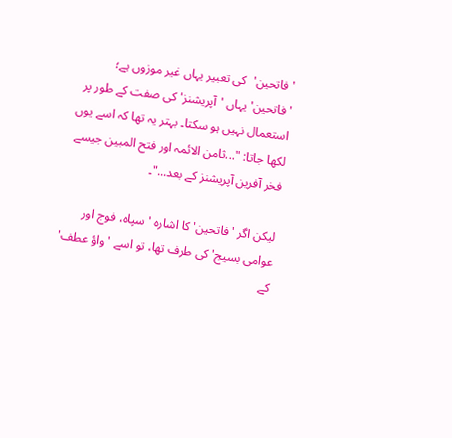'فاتحین'  کی تعبیر یہاں غیر موزوں ہے؛ 'فاتحین' یہاں 'آپریشنز' کی صفت کے طور پر استعمال نہیں ہو سکتا۔ بہتر یہ تھا کہ اسے یوں لکھا جاتا: "...ثامن الائمہ اور فتح المبین جیسے فخر آفرین آپریشنز کے بعد..."۔

لیکن اگر 'فاتحین' کا اشارہ 'سپاہ، فوج اور عوامی بسیج' کی طرف تھا، تو اسے 'واؤ عطف' کے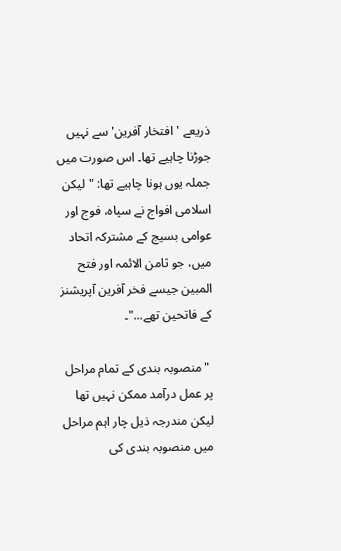ذریعے 'افتخار آفرین' سے نہیں جوڑنا چاہیے تھا۔ اس صورت میں جملہ یوں ہونا چاہیے تھا: "لیکن اسلامی افواج نے سپاہ، فوج اور عوامی بسیج کے مشترکہ اتحاد میں، جو ثامن الائمہ اور فتح المبین جیسے فخر آفرین آپریشنز کے فاتحین تھے..."۔

 "منصوبہ بندی کے تمام مراحل پر عمل درآمد ممکن نہیں تھا لیکن مندرجہ ذیل چار اہم مراحل میں منصوبہ بندی کی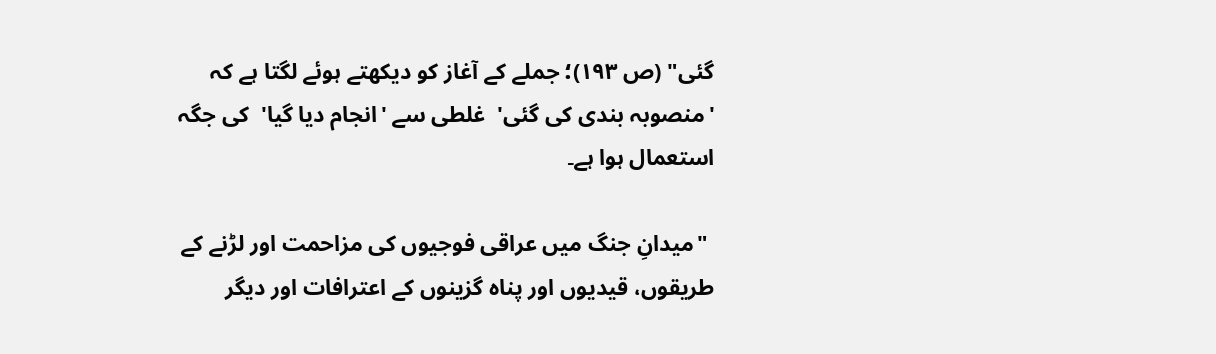گئی" (ص ۱۹۳)؛ جملے کے آغاز کو دیکھتے ہوئے لگتا ہے کہ 'منصوبہ بندی کی گئی'  غلطی سے 'انجام دیا گیا'  کی جگہ استعمال ہوا ہے۔

 "میدانِ جنگ میں عراقی فوجیوں کی مزاحمت اور لڑنے کے طریقوں، قیدیوں اور پناہ گزینوں کے اعترافات اور دیگر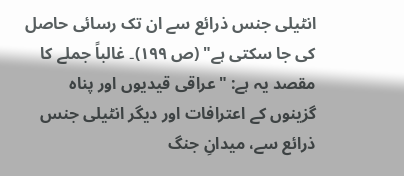انٹیلی جنس ذرائع سے ان تک رسائی حاصل کی جا سکتی ہے" (ص ۱۹۹)۔ غالباً جملے کا مقصد یہ ہے: "عراقی قیدیوں اور پناہ گزینوں کے اعترافات اور دیگر انٹیلی جنس ذرائع سے، میدانِ جنگ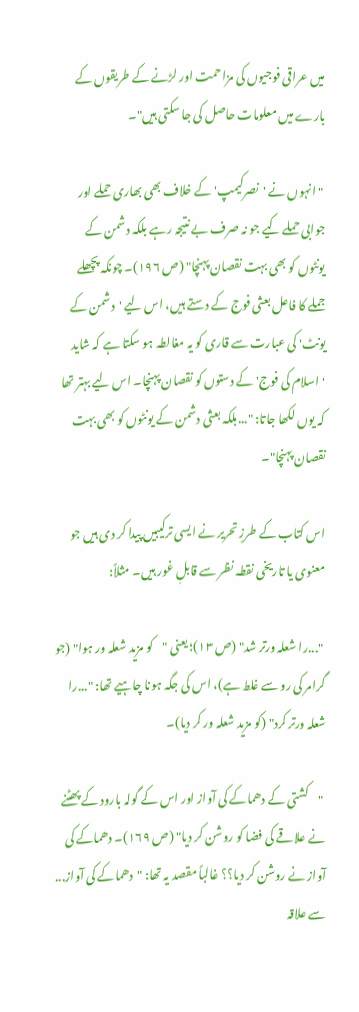میں عراقی فوجیوں کی مزاحمت اور لڑنے کے طریقوں کے بارے میں معلومات حاصل کی جا سکتی ہیں"۔

 "انہوں نے 'نصرکیمپ' کے خلاف بھی بھاری حملے اور جوابی حملے کیے جو نہ صرف بے نتیجہ رہے بلکہ دشمن کے یونٹوں کو بھی بہت نقصان پہنچا" (ص ۱۹۶)۔ چونکہ پچھلے جملے کا فاعل بعثی فوج کے دستے ہیں، اس لیے 'دشمن کے یونٹ' کی عبارت سے قاری کو یہ مغالطہ ہو سکتا ہے کہ شاید 'اسلام کی فوج' کے دستوں کو نقصان پہنچا۔ اس لیے بہتر تھا کہ یوں لکھا جاتا: "...بلکہ بعثی دشمن کے یونٹوں کو بھی بہت نقصان پہنچا"۔

اس کتاب کے طرزِ تحریر نے ایسی ترکیبیں پیدا کر دی ہیں جو معنوی یا تاریخی نقطہ نظر سے قابلِ غور ہیں۔ مثلاً:

 "...را شعلہ ورتر شد" (ص ۱۳)؛ یعنی "کو مزید شعلہ ور ہوا" (جو گرامر کی رو سے غلط ہے)، اس کی جگہ ہونا چاہیے تھا: "...را شعلہ ورتر کرد" (کو مزید شعلہ ور کر دیا)۔

 "کشتی کے دھماکے کی آواز اور اس کے گولہ بارود کے پھٹنے نے علاقے کی فضا کو روشن کر دیا" (ص ۱۶۹)۔ دھماکے کی آواز نے روشن کر دیا؟؟ غالباً مقصد یہ تھا: "دھماکے کی آواز... سے علاقہ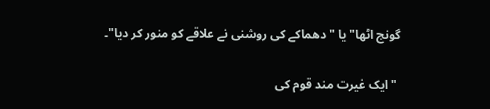گونج اٹھا" یا "دھماکے کی روشنی نے علاقے کو منور کر دیا"۔

 "ایک غیرت مند قوم کی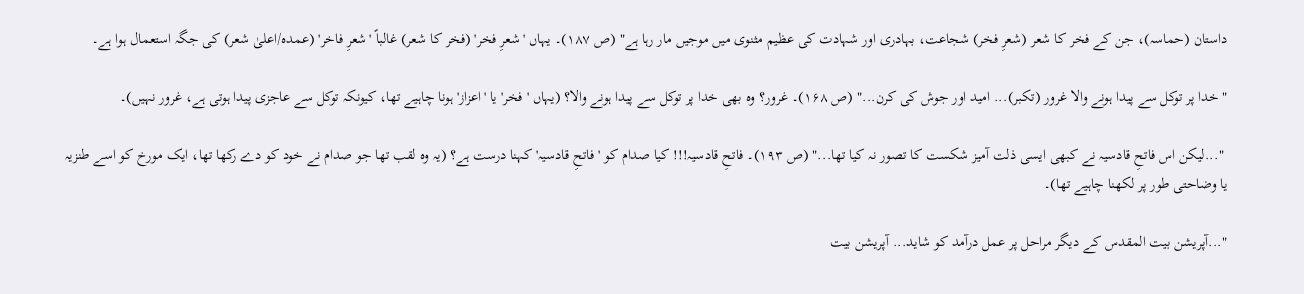داستان (حماسہ)، جن کے فخر کا شعر (شعرِ فخر) شجاعت، بہادری اور شہادت کی عظیم مثنوی میں موجیں مار رہا ہے" (ص ۱۸۷)۔ یہاں 'شعرِ فخر' (فخر کا شعر) غالباً 'شعرِ فاخر' (عمدہ/اعلیٰ شعر) کی جگہ استعمال ہوا ہے۔

"خدا پر توکل سے پیدا ہونے والا غرور (تکبر)... امید اور جوش کی کرن..." (ص ۱۶۸)۔ غرور؟ وہ بھی خدا پر توکل سے پیدا ہونے والا؟ (یہاں 'فخر' یا 'اعزاز' ہونا چاہیے تھا، کیونکہ توکل سے عاجزی پیدا ہوتی ہے، غرور نہیں)۔

 "...لیکن اس فاتحِ قادسیہ نے کبھی ایسی ذلت آمیز شکست کا تصور نہ کیا تھا..." (ص ۱۹۳)۔ فاتحِ قادسیہ!!! کیا صدام کو 'فاتحِ قادسیہ' کہنا درست ہے؟ (یہ وہ لقب تھا جو صدام نے خود کو دے رکھا تھا، ایک مورخ کو اسے طنزیہ یا وضاحتی طور پر لکھنا چاہیے تھا)۔

"...آپریشن بیت المقدس کے دیگر مراحل پر عمل درآمد کو شاید... آپریشن بیت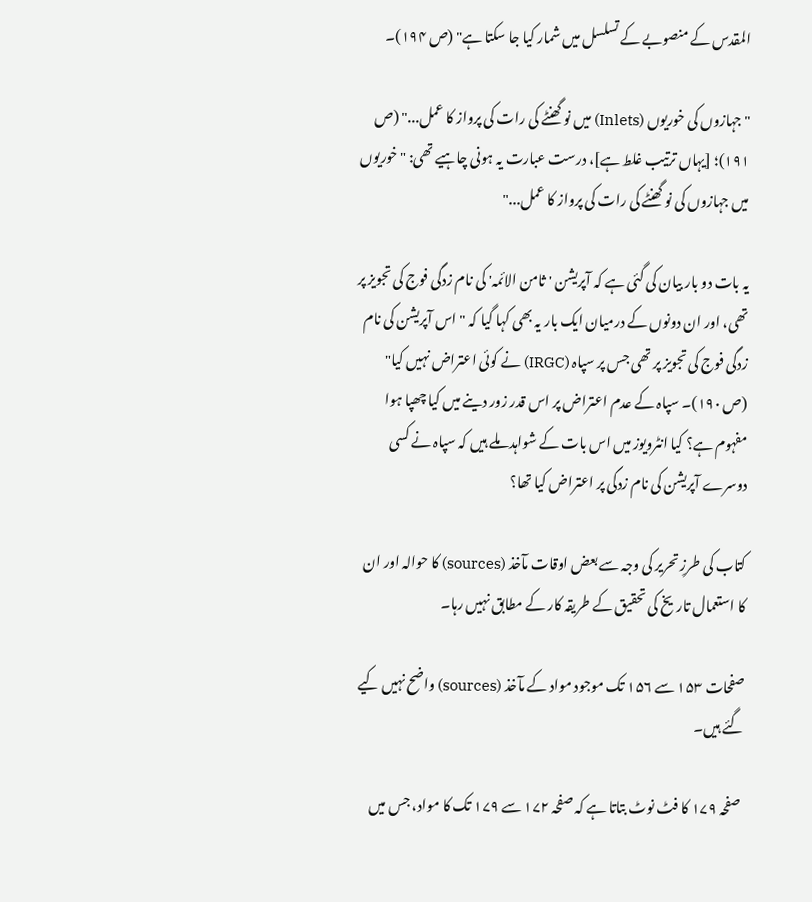المقدس کے منصوبے کے تسلسل میں شمار کیا جا سکتا ہے" (ص ۱۹۴)۔

"جہازوں کی خوریوں (Inlets) میں نو گھنٹے کی رات کی پرواز کا عمل..." (ص ۱۹۱)؛ [یہاں ترتیب غلط ہے]، درست عبارت یہ ہونی چاہیے تھی: "خوریوں میں جہازوں کی نو گھنٹے کی رات کی پرواز کا عمل..."

یہ بات دو بار بیان کی گئی ہے کہ آپریشن 'ثامن الائمہ' کی نام زدگی فوج کی تجویز پر تھی، اور ان دونوں کے درمیان ایک بار یہ بھی کہا گیا کہ "اس آپریشن کی نام زدگی فوج کی تجویز پر تھی جس پر سپاہ (IRGC) نے کوئی اعتراض نہیں کیا" (ص ۱۹۰)۔ سپاہ کے عدم اعتراض پر اس قدر زور دینے میں کیا چھپا ہوا مفہوم ہے؟ کیا انٹرویوز میں اس بات کے شواہد ملے ہیں کہ سپاہ نے کسی دوسرے آپریشن کی نام زدگی پر اعتراض کیا تھا؟

کتاب کی طرزِ تحریر کی وجہ سے بعض اوقات مآخذ (sources) کا حوالہ اور ان کا استعمال تاریخ کی تحقیق کے طریقہ کار کے مطابق نہیں رہا۔

صفحات ۱۵۳ سے ۱۵۶ تک موجود مواد کے مآخذ (sources) واضح نہیں کیے گئے ہیں۔

 صفحہ ۱۷۹ کا فٹ نوٹ بتاتا ہے کہ صفحہ ۱۷۲ سے ۱۷۹ تک کا مواد، جس میں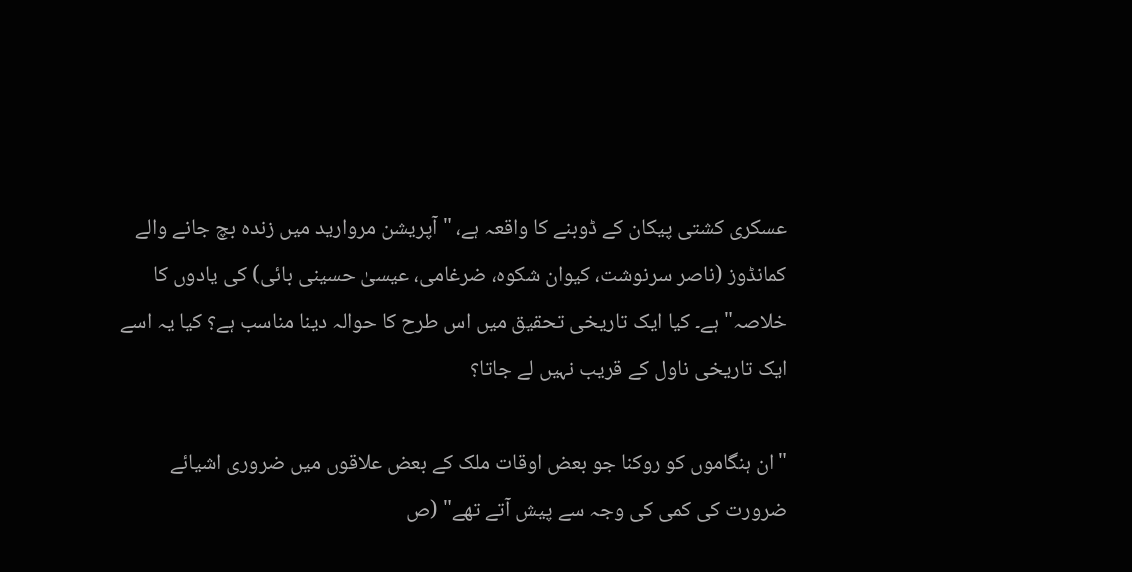عسکری کشتی پیکان کے ڈوبنے کا واقعہ ہے، "آپریشن مروارید میں زندہ بچ جانے والے کمانڈوز (ناصر سرنوشت، کیوان شکوہ، ضرغامی، عیسیٰ حسینی بائی) کی یادوں کا خلاصہ" ہے۔ کیا ایک تاریخی تحقیق میں اس طرح کا حوالہ دینا مناسب ہے؟ کیا یہ اسے ایک تاریخی ناول کے قریب نہیں لے جاتا؟

"ان ہنگاموں کو روکنا جو بعض اوقات ملک کے بعض علاقوں میں ضروری اشیائے ضرورت کی کمی کی وجہ سے پیش آتے تھے" (ص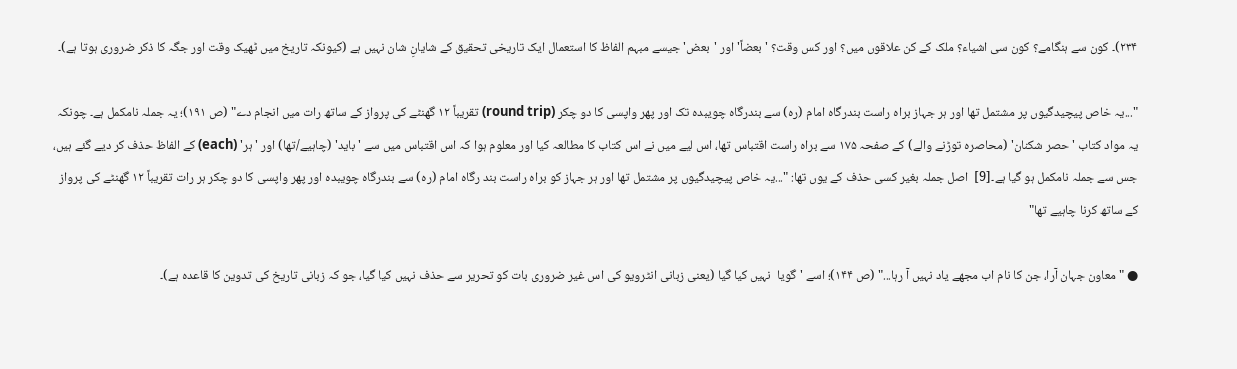۲۳۴)۔ کون سے ہنگامے؟ کون سی اشیاء؟ ملک کے کن علاقوں میں؟ اور کس وقت؟ 'بعضاً' اور 'بعض' جیسے مبہم الفاظ کا استعمال ایک تاریخی تحقیق کے شایانِ شان نہیں ہے (کیونکہ تاریخ میں ٹھیک وقت اور جگہ کا ذکر ضروری ہوتا ہے)۔

"...یہ خاص پیچیدگیوں پر مشتمل تھا اور ہر جہاز براہ راست بندرگاہ امام (رہ) سے بندرگاہ چویبده تک اور پھر واپسی کا دو چکر (round trip) تقریباً ۱۲ گھنٹے کی پرواز کے ساتھ رات میں انجام دے" (ص ۱۹۱)؛ یہ جملہ نامکمل ہے۔ چونکہ یہ مواد کتاب 'حصر شکنان' (محاصرہ توڑنے والے) کے صفحہ ۱۷۵ سے براہ راست اقتباس تھا، اس لیے میں نے اس کتاب کا مطالعہ کیا اور معلوم ہوا کہ اس اقتباس میں سے 'باید' (چاہیے/تھا) اور 'ہر' (each) کے الفاظ حذف کر دیے گئے ہیں، جس سے جملہ نامکمل ہو گیا ہے۔[9]  اصل جملہ بغیر کسی حذف کے یوں تھا: "...یہ خاص پیچیدگیوں پر مشتمل تھا اور ہر جہاز کو براہ راست بند رگاہ امام (رہ) سے بندرگاہ چویبده اور پھر واپسی کا دو چکر ہر رات تقریباً ۱۲ گھنٹے کی پرواز کے ساتھ کرنا چاہیے تھا"

● "معاون جہان آرا، جن کا نام اب مجھے یاد نہیں آ رہا..." (ص ۱۴۴)؛ اسے 'گویا  نہیں کیا گیا (یعنی زبانی انٹرویو کی اس غیر ضروری بات کو تحریر سے حذف نہیں کیا گیا، جو کہ زبانی تاریخ کی تدوین کا قاعدہ ہے)۔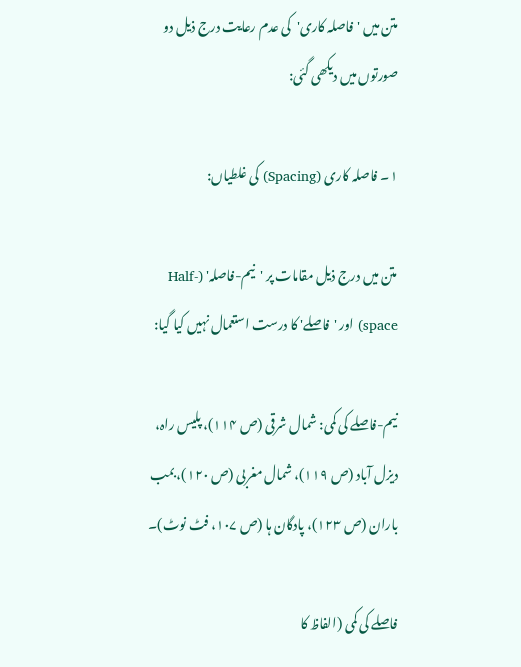متن میں 'فاصلہ کاری'  کی عدم رعایت درج ذیل دو صورتوں میں دیکھی گئی:

۱۔ فاصلہ کاری (Spacing) کی غلطیاں:

متن میں درج ذیل مقامات پر 'نیم-فاصلہ' (Half-space) اور 'فاصلے' کا درست استعمال نہیں کیا گیا:

نیم-فاصلے کی کمی: شمال شرقی (ص ۱۱۴)، پلیس راہ، دیزل آباد (ص ۱۱۹)، شمال مغربی (ص ۱۲۰)، بمب باران (ص ۱۲۳)، پادگان ہا (ص ۱۰۷، فٹ نوٹ)۔

فاصلے کی کمی (الفاظ کا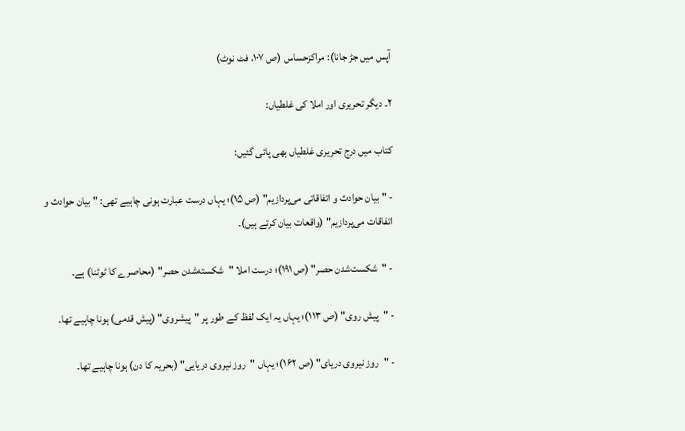آپس میں جڑ جانا): مراکزحساس (ص ۱۰۷، فٹ نوٹ)

۲۔ دیگر تحریری اور املا کی غلطیاں:

کتاب میں درج تحریری غلطیاں بھی پائی گئیں:

- "بیان حوادث و اتفاقاتی می‌پردازیم" (ص ۱۵)؛ یہاں درست عبارت ہونی چاہیے تھی: "بیان حوادث و اتفاقات می‌پردازیم" (واقعات بیان کرتے ہیں)۔

- "شکست‌شدن حصر" (ص ۱۹۱)؛ درست املا "شکسته‌شدن حصر" (محاصرے کا ٹوٹنا) ہے۔

- "پیش روی" (ص ۱۱۳)؛ یہاں یہ ایک لفظ کے طور پر "پیشروی" (پیش قدمی) ہونا چاہیے تھا۔

- "روز نیروی دریای" (ص ۱۶۲)؛ یہاں "روز نیروی دریایی" (بحریہ کا دن) ہونا چاہیے تھا۔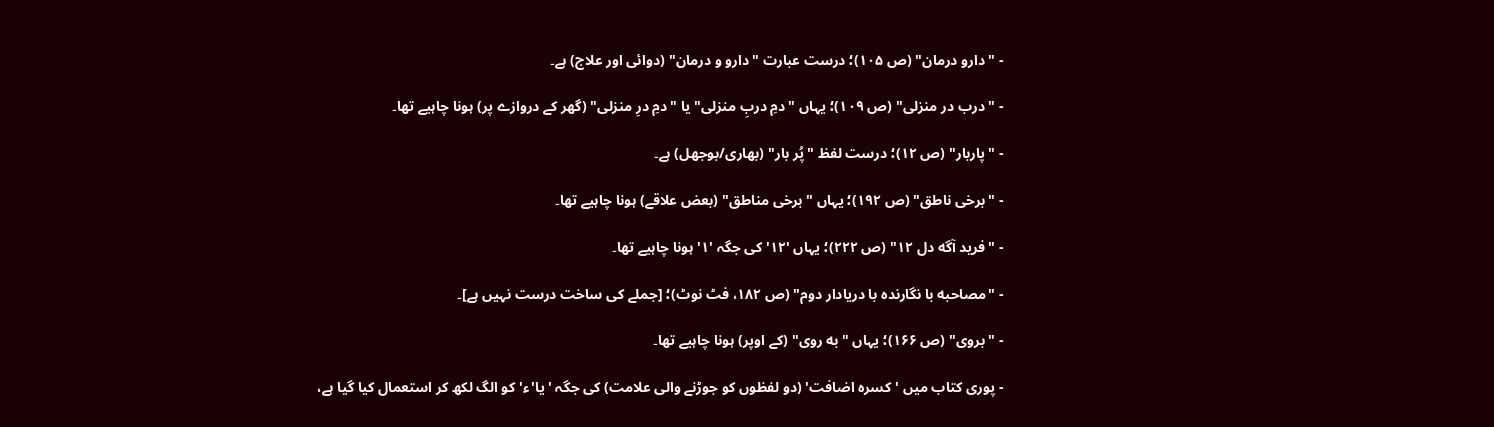- "دارو درمان" (ص ۱۰۵)؛ درست عبارت "دارو و درمان" (دوائی اور علاج) ہے۔

- "درب در منزلی" (ص ۱۰۹)؛ یہاں "دمِ دربِ منزلی" یا "دمِ درِ منزلی" (گھر کے دروازے پر) ہونا چاہیے تھا۔

- "پاربار" (ص ۱۲)؛ درست لفظ "پُر بار" (بھاری/بوجھل) ہے۔

- "برخی ناطق" (ص ۱۹۲)؛ یہاں "برخی مناطق" (بعض علاقے) ہونا چاہیے تھا۔

- "فرید آگه دل ۱۲" (ص ۲۲۲)؛ یہاں '۱۲' کی جگہ '۱' ہونا چاہیے تھا۔

- "مصاحبه با نگارنده با دریادار دوم" (ص ۱۸۲، فٹ نوٹ)؛ [جملے کی ساخت درست نہیں ہے]۔

- "بروی" (ص ۱۶۶)؛ یہاں "به روی" (کے اوپر) ہونا چاہیے تھا۔

- پوری کتاب میں 'کسرہ اضافت' (دو لفظوں کو جوڑنے والی علامت) کی جگہ 'یا'ء' کو الگ لکھ کر استعمال کیا گیا ہے،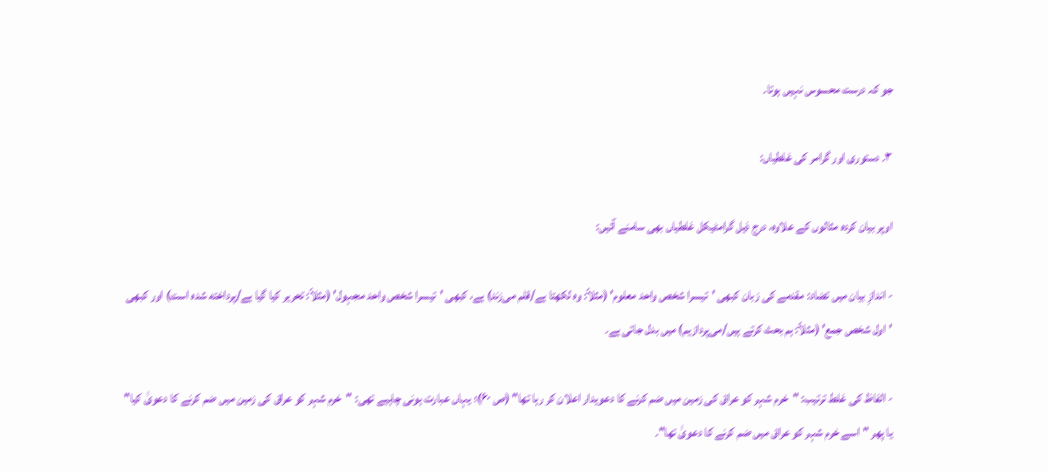جو کہ درست محسوس نہیں ہوتا۔

۳۔ دستوری اور گرامر کی غلطیاں:

اوپر بیان کردہ مثالوں کے علاوہ، درج ذیل گرامٹیکل غلطیاں بھی سامنے آئیں:

- اندازِ بیان میں تضاد: مقدمے کی زبان کبھی 'تیسرا شخص واحد معلوم' (مثلاً: وہ لکھتا ہے/قلم می‌زند) ہے، کبھی 'تیسرا شخص واحد مجہول' (مثلاً: تحریر کیا گیا ہے/پرداخته شده است) اور کبھی 'اول شخص جمع' (مثلاً: ہم بحث کرتے ہیں/می‌پردازیم) میں بدل جاتی ہے۔

- الفاظ کی غلط ترتیب: "خرم شہر کو عراق کی زمین میں ضم کرنے کا دعویدار اعلان کر رہا تھا" (ص ۶۰)؛ یہاں عبارت ہونی چاہیے تھی: "خرم شہر کو عراق کی زمین میں ضم کرنے کا دعویٰ کیا" یا پھر "اسے خرم شہر کو عراق میں ضم کرنے کا دعویٰ تھا"۔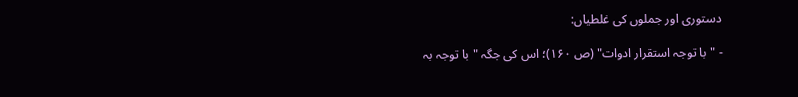دستوری اور جملوں کی غلطیاں:

- "با توجہ استقرار ادوات" (ص ۱۶۰)؛ اس کی جگہ "با توجہ بہ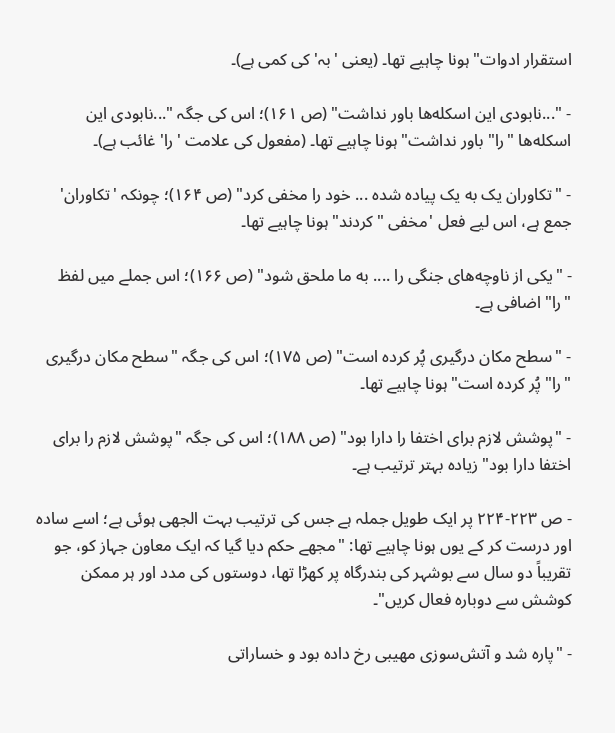استقرار ادوات" ہونا چاہیے تھا۔ (یعنی 'بہ' کی کمی ہے)۔

- "...نابودی این اسکله‌ها باور نداشت" (ص ۱۶۱)؛ اس کی جگہ "...نابودی این اسکله‌ها "را" باور نداشت" ہونا چاہیے تھا۔ (مفعول کی علامت 'را' غائب ہے)۔

- "تکاوران یک به یک پیاده شده ... خود را مخفی کرد" (ص ۱۶۴)؛ چونکہ 'تکاوران' جمع ہے، اس لیے فعل 'مخفی "کردند" ہونا چاہیے تھا۔

- "یکی از ناوچه‌های جنگی را .... به ما ملحق شود" (ص ۱۶۶)؛ اس جملے میں لفظ "را" اضافی ہے۔

- "سطح مکان درگیری پُر کرده است" (ص ۱۷۵)؛ اس کی جگہ "سطح مکان درگیری "را" پُر کرده است" ہونا چاہیے تھا۔

- "پوشش لازم برای اختفا را دارا بود" (ص ۱۸۸)؛ اس کی جگہ "پوشش لازم را برای اختفا دارا بود" زیادہ بہتر ترتیب ہے۔

- ص ۲۲۳-۲۲۴ پر ایک طویل جملہ ہے جس کی ترتیب بہت الجھی ہوئی ہے؛ اسے سادہ اور درست کر کے یوں ہونا چاہیے تھا: "مجھے حکم دیا گیا کہ ایک معاون جہاز کو، جو تقریباً دو سال سے بوشہر کی بندرگاہ پر کھڑا تھا، دوستوں کی مدد اور ہر ممکن کوشش سے دوبارہ فعال کریں"۔

- "پاره شد و آتش‌سوزی مهیبی رخ داده بود و خساراتی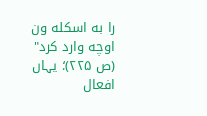را به اسکله ون اوچه وارد کرد" (ص ۲۲۵)؛ یہاں افعال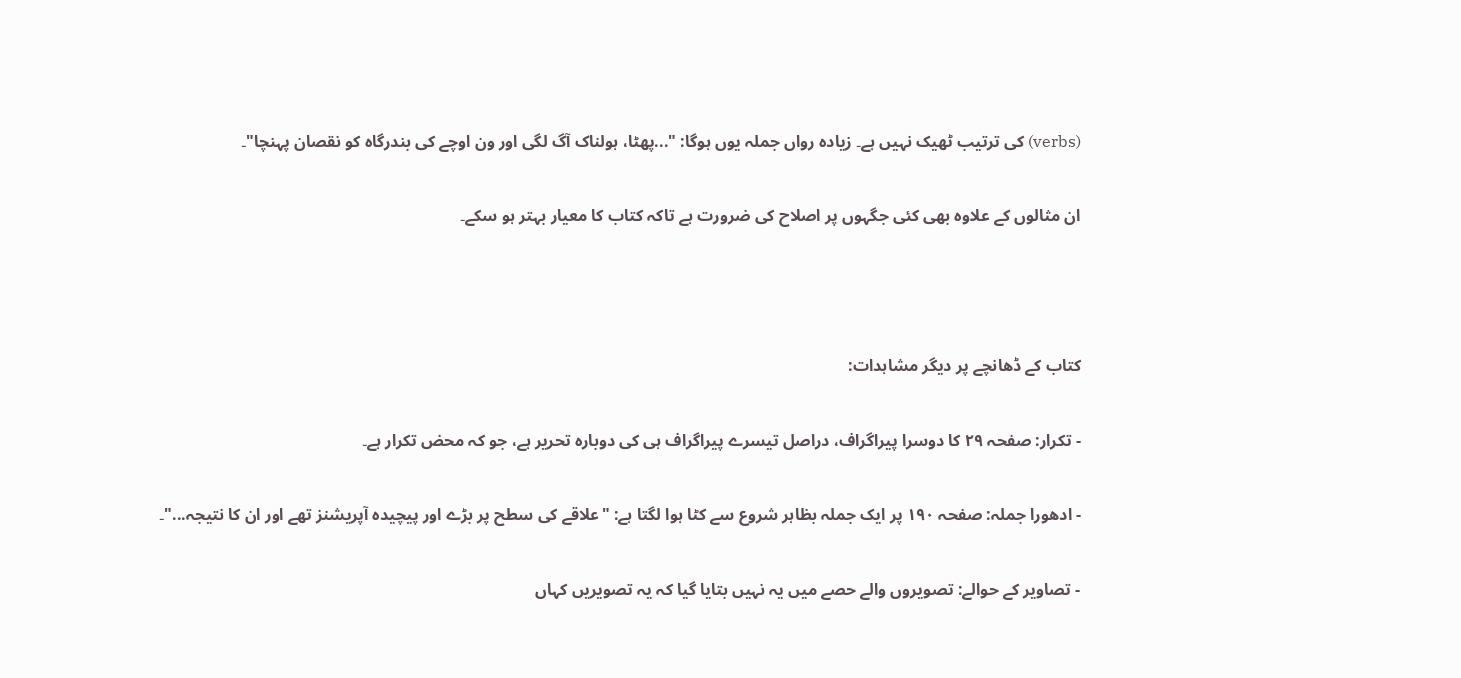(verbs) کی ترتیب ٹھیک نہیں ہے۔ زیادہ رواں جملہ یوں ہوگا: "...پھٹا، ہولناک آگ لگی اور ون اوچے کی بندرگاہ کو نقصان پہنچا"۔

ان مثالوں کے علاوہ بھی کئی جگہوں پر اصلاح کی ضرورت ہے تاکہ کتاب کا معیار بہتر ہو سکے۔



کتاب کے ڈھانچے پر دیگر مشاہدات:

- تکرار: صفحہ ۲۹ کا دوسرا پیراگراف، دراصل تیسرے پیراگراف ہی کی دوبارہ تحریر ہے، جو کہ محض تکرار ہے۔

- ادھورا جملہ: صفحہ ۱۹۰ پر ایک جملہ بظاہر شروع سے کٹا ہوا لگتا ہے: "علاقے کی سطح پر بڑے اور پیچیدہ آپریشنز تھے اور ان کا نتیجہ..."۔

- تصاویر کے حوالے: تصویروں والے حصے میں یہ نہیں بتایا گیا کہ یہ تصویریں کہاں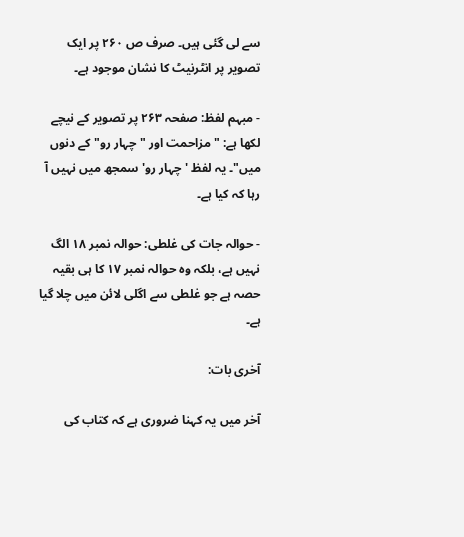سے لی گئی ہیں۔ صرف ص ۲۶۰ پر ایک تصویر پر انٹرنیٹ کا نشان موجود ہے۔

- مبہم لفظ: صفحہ ۲۶۳ پر تصویر کے نیچے لکھا ہے: "مزاحمت اور "چہار رو" کے دنوں میں"۔ یہ لفظ 'چہار رو' سمجھ میں نہیں آ رہا کہ کیا ہے۔

- حوالہ جات کی غلطی: حوالہ نمبر ۱۸ الگ نہیں ہے، بلکہ وہ حوالہ نمبر ۱۷ کا ہی بقیہ حصہ ہے جو غلطی سے اگلی لائن میں چلا گیا ہے۔

آخری بات:

آخر میں یہ کہنا ضروری ہے کہ کتاب کی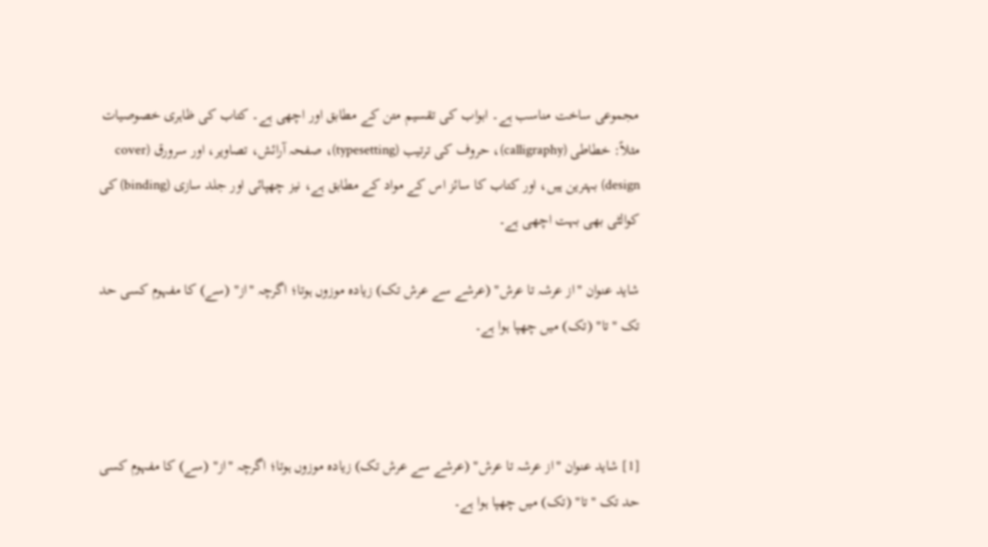مجموعی ساخت مناسب ہے۔ ابواب کی تقسیم متن کے مطابق اور اچھی ہے۔ کتاب کی ظاہری خصوصیات مثلاً: خطاطی (calligraphy)، حروف کی ترتیب (typesetting)، صفحہ آرائش، تصاویر، اور سرورق (cover design) بہترین ہیں، اور کتاب کا سائز اس کے مواد کے مطابق ہے، نیز چھپائی اور جلد سازی (binding) کی کوالٹی بھی بہت اچھی ہے۔

شاید عنوان "از عرشہ تا عرش" (عرشے سے عرش تک) زیادہ موزوں ہوتا؛ اگرچہ "از" (سے) کا مفہوم کسی حد تک "تا" (تک) میں چھپا ہوا ہے۔



[1] شاید عنوان "از عرشہ تا عرش" (عرشے سے عرش تک) زیادہ موزوں ہوتا؛ اگرچہ "از" (سے) کا مفہوم کسی حد تک "تا" (تک) میں چھپا ہوا ہے۔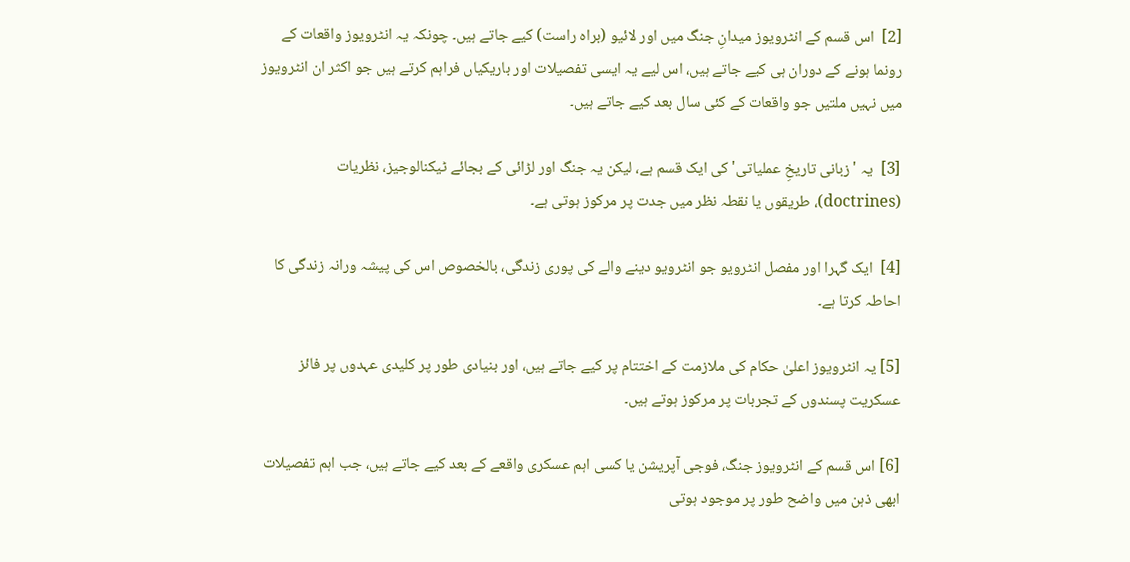[2]  اس قسم کے انٹرویوز میدانِ جنگ میں اور لائیو (براہ راست) کیے جاتے ہیں۔ چونکہ یہ انٹرویوز واقعات کے رونما ہونے کے دوران ہی کیے جاتے ہیں، اس لیے یہ ایسی تفصیلات اور باریکیاں فراہم کرتے ہیں جو اکثر ان انٹرویوز میں نہیں ملتیں جو واقعات کے کئی سال بعد کیے جاتے ہیں۔

[3]  یہ 'زبانی تاریخِ عملیاتی' کی ایک قسم ہے، لیکن یہ جنگ اور لڑائی کے بجائے ٹیکنالوجیز، نظریات (doctrines)، طریقوں یا نقطہ نظر میں جدت پر مرکوز ہوتی ہے۔

[4]  ایک گہرا اور مفصل انٹرویو جو انٹرویو دینے والے کی پوری زندگی، بالخصوص اس کی پیشہ ورانہ زندگی کا احاطہ کرتا ہے۔

[5] یہ انٹرویوز اعلیٰ حکام کی ملازمت کے اختتام پر کیے جاتے ہیں، اور بنیادی طور پر کلیدی عہدوں پر فائز عسکریت پسندوں کے تجربات پر مرکوز ہوتے ہیں۔

[6] اس قسم کے انٹرویوز جنگ، فوجی آپریشن یا کسی اہم عسکری واقعے کے بعد کیے جاتے ہیں، جب اہم تفصیلات ابھی ذہن میں واضح طور پر موجود ہوتی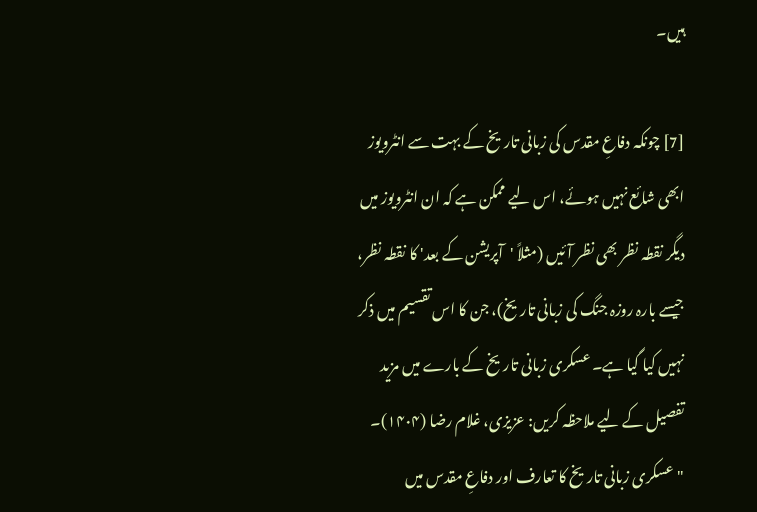ہیں۔

[7] چونکہ دفاعِ مقدس کی زبانی تاریخ کے بہت سے انٹرویوز ابھی شائع نہیں ہوئے، اس لیے ممکن ہے کہ ان انٹرویوز میں دیگر نقطہ نظر بھی نظر آئیں (مثلاً 'آپریشن کے بعد' کا نقطہ نظر، جیسے بارہ روزہ جنگ کی زبانی تاریخ)، جن کا اس تقسیم میں ذکر نہیں کیا گیا ہے۔ عسکری زبانی تاریخ کے بارے میں مزید تفصیل کے لیے ملاحظہ کریں: عزیزی، غلام رضا (۱۴۰۴)۔ "عسکری زبانی تاریخ کا تعارف اور دفاعِ مقدس میں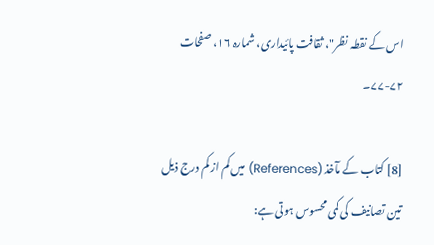اس کے نقطہ نظر"، ثقافت پائیداری، شمارہ ۱۶، صفحات ۷۲-۷۷۔

[8] کتاب کے مآخذ (References) میں کم از کم درج ذیل تین تصانیف کی کمی محسوس ہوتی ہے: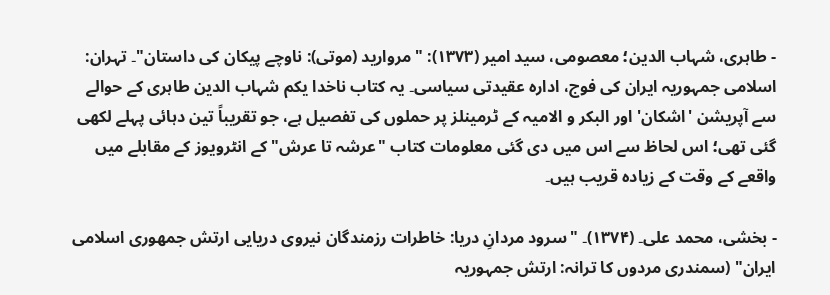- طاہری، شہاب الدین؛ معصومی، سید امیر (۱۳۷۳): "مروارید (موتی): ناوچے پیکان کی داستان"۔ تہران: اسلامی جمہوریہ ایران کی فوج، ادارہ عقیدتی سیاسی۔ یہ کتاب ناخدا یکم شہاب الدین طاہری کے حوالے سے آپریشن 'اشکان' اور البکر و الامیہ کے ٹرمینلز پر حملوں کی تفصیل ہے، جو تقریباً تین دہائی پہلے لکھی گئی تھی؛ اس لحاظ سے اس میں دی گئی معلومات کتاب "عرشہ تا عرش" کے انٹرویوز کے مقابلے میں واقعے کے وقت کے زیادہ قریب ہیں۔

- بخشی، محمد علی۔ (۱۳۷۴)۔ "سرود مردانِ دریا: خاطرات رزمندگان نیروی دریایی ارتش جمهوری اسلامی ایران" (سمندری مردوں کا ترانہ: ارتش جمہوریہ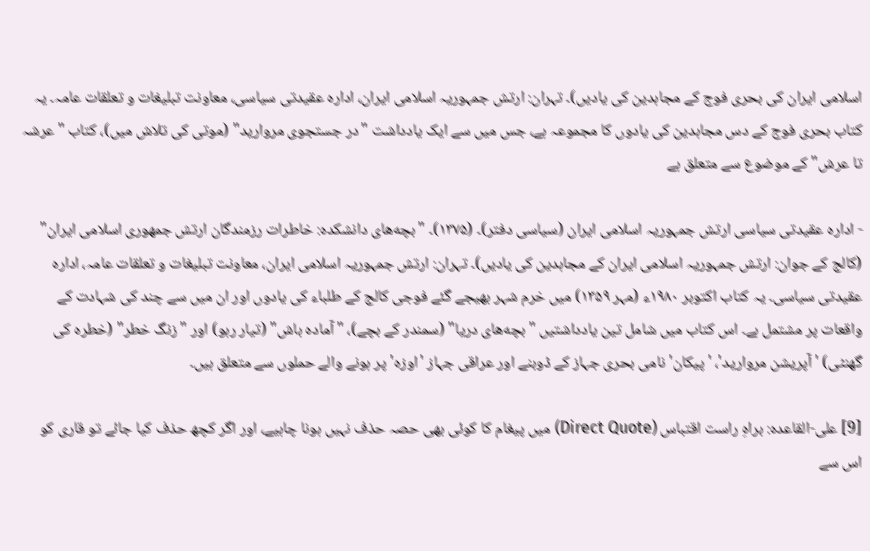اسلامی ایران کی بحری فوج کے مجاہدین کی یادیں)۔ تہران: ارتش جمہوریہ اسلامی ایران، ادارہ عقیدتی سیاسی، معاونت تبلیغات و تعلقات عامہ۔ یہ کتاب بحری فوج کے دس مجاہدین کی یادوں کا مجموعہ ہے، جس میں سے ایک یادداشت "در جستجوی مروارید" (موتی کی تلاش میں)، کتاب "عرشہ تا عرش" کے موضوع سے متعلق ہے

- ادارہ عقیدتی سیاسی ارتش جمہوریہ اسلامی ایران (سیاسی دفتر)۔ (۱۳۷۵)۔ "بچه‌های دانشکده: خاطرات رزمندگان ارتش جمهوری اسلامی ایران" (کالج کے جوان: ارتش جمہوریہ اسلامی ایران کے مجاہدین کی یادیں)۔ تہران: ارتش جمہوریہ اسلامی ایران، معاونت تبلیغات و تعلقات عامہ، ادارہ عقیدتی سیاسی۔ یہ کتاب اکتوبر ۱۹۸۰ء (مہر ۱۳۵۹) میں خرم شہر بھیجے گئے فوجی کالج کے طلباء کی یادوں اور ان میں سے چند کی شہادت کے واقعات پر مشتمل ہے۔ اس کتاب میں شامل تین یادداشتیں "بچه‌های دریا" (سمندر کے بچے)، "آمادہ باش" (تیار رہو) اور "زنگ خطر" (خطرہ کی گھنٹی) 'آپریشن مروارید'، 'پیکان' نامی بحری جہاز کے ڈوبنے اور عراقی جہاز 'اوزہ' پر ہونے والے حملوں سے متعلق ہیں۔

[9] علی-القاعدہ: براہِ راست اقتباس (Direct Quote) میں پیغام کا کوئی بھی حصہ حذف نہیں ہونا چاہیے، اور اگر کچھ حذف کیا جائے تو قاری کو اس سے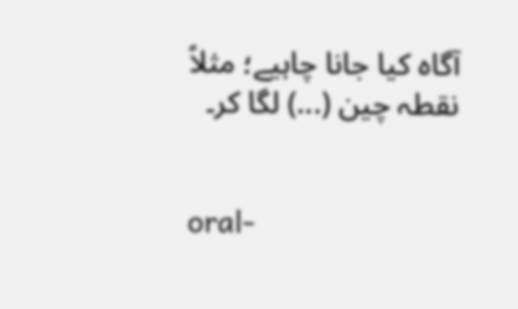آگاہ کیا جانا چاہیے؛ مثلاً نقطہ چین (...) لگا کر۔


oral-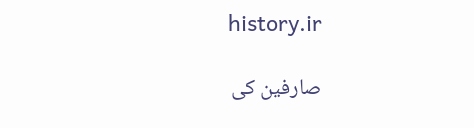history.ir

صارفین کی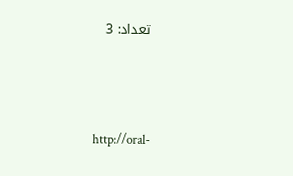تعداد: 3



http://oral-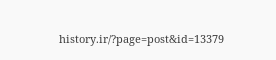history.ir/?page=post&id=13379